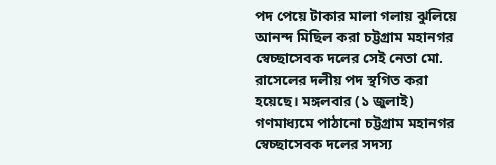পদ পেয়ে টাকার মালা গলায় ঝুলিয়ে আনন্দ মিছিল করা চট্টগ্রাম মহানগর স্বেচ্ছাসেবক দলের সেই নেতা মো. রাসেলের দলীয় পদ স্থগিত করা হয়েছে। মঙ্গলবার (১ জুলাই) গণমাধ্যমে পাঠানো চট্টগ্রাম মহানগর স্বেচ্ছাসেবক দলের সদস্য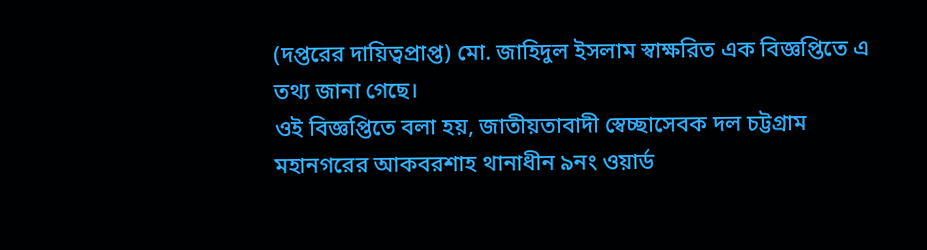(দপ্তরের দায়িত্বপ্রাপ্ত) মো. জাহিদুল ইসলাম স্বাক্ষরিত এক বিজ্ঞপ্তিতে এ তথ্য জানা গেছে।
ওই বিজ্ঞপ্তিতে বলা হয়, জাতীয়তাবাদী স্বেচ্ছাসেবক দল চট্টগ্রাম মহানগরের আকবরশাহ থানাধীন ৯নং ওয়ার্ড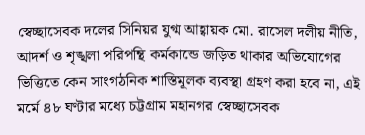স্বেচ্ছাসেবক দলের সিনিয়র যুগ্ম আহ্বায়ক মো. রাসেল দলীয় নীতি, আদর্শ ও শৃঙ্খলা পরিপন্থি কর্মকান্ডে জড়িত থাকার অভিযোগের ভিত্তিতে কেন সাংগঠনিক শাস্তিমূলক ব্যবস্থা গ্রহণ করা হবে না, এই মর্মে ৪৮ ঘণ্টার মধ্যে চট্টগ্রাম মহানগর স্বেচ্ছাসেবক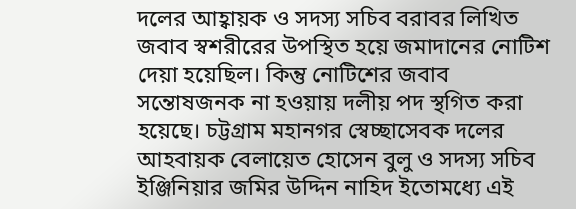দলের আহ্বায়ক ও সদস্য সচিব বরাবর লিখিত জবাব স্বশরীরের উপস্থিত হয়ে জমাদানের নোটিশ দেয়া হয়েছিল। কিন্তু নোটিশের জবাব সন্তোষজনক না হওয়ায় দলীয় পদ স্থগিত করা হয়েছে। চট্টগ্রাম মহানগর স্বেচ্ছাসেবক দলের আহবায়ক বেলায়েত হোসেন বুলু ও সদস্য সচিব ইঞ্জিনিয়ার জমির উদ্দিন নাহিদ ইতোমধ্যে এই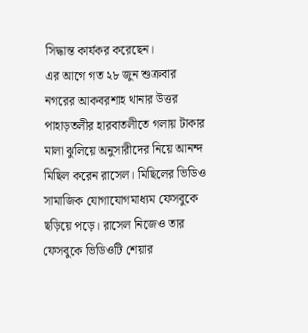সিদ্ধান্ত কার্যকর করেছেন।
এর আগে গত ২৮ জুন শুক্রবার নগরের আকবরশাহ থানার উত্তর পাহাড়তলীর হারবাতলীতে গলায় টাকার মালা ঝুলিয়ে অনুসারীদের নিয়ে আনন্দ মিছিল করেন রাসেল। মিছিলের ভিডিও সামাজিক যোগাযোগমাধ্যম ফেসবুকে ছড়িয়ে পড়ে। রাসেল নিজেও তার ফেসবুকে ভিডিওটি শেয়ার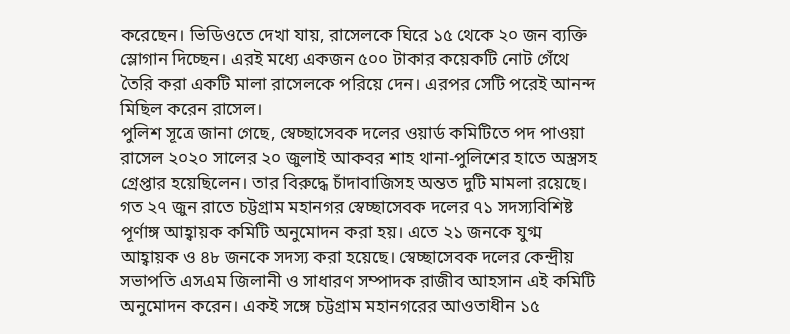করেছেন। ভিডিওতে দেখা যায়, রাসেলকে ঘিরে ১৫ থেকে ২০ জন ব্যক্তি স্লোগান দিচ্ছেন। এরই মধ্যে একজন ৫০০ টাকার কয়েকটি নোট গেঁথে তৈরি করা একটি মালা রাসেলকে পরিয়ে দেন। এরপর সেটি পরেই আনন্দ মিছিল করেন রাসেল।
পুলিশ সূত্রে জানা গেছে, স্বেচ্ছাসেবক দলের ওয়ার্ড কমিটিতে পদ পাওয়া রাসেল ২০২০ সালের ২০ জুলাই আকবর শাহ থানা-পুলিশের হাতে অস্ত্রসহ গ্রেপ্তার হয়েছিলেন। তার বিরুদ্ধে চাঁদাবাজিসহ অন্তত দুটি মামলা রয়েছে। গত ২৭ জুন রাতে চট্টগ্রাম মহানগর স্বেচ্ছাসেবক দলের ৭১ সদস্যবিশিষ্ট পূর্ণাঙ্গ আহ্বায়ক কমিটি অনুমোদন করা হয়। এতে ২১ জনকে যুগ্ম আহ্বায়ক ও ৪৮ জনকে সদস্য করা হয়েছে। স্বেচ্ছাসেবক দলের কেন্দ্রীয় সভাপতি এসএম জিলানী ও সাধারণ সম্পাদক রাজীব আহসান এই কমিটি অনুমোদন করেন। একই সঙ্গে চট্টগ্রাম মহানগরের আওতাধীন ১৫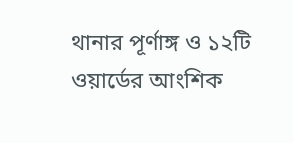থানার পূর্ণাঙ্গ ও ১২টি ওয়ার্ডের আংশিক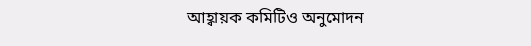আহ্বায়ক কমিটিও অনুমোদন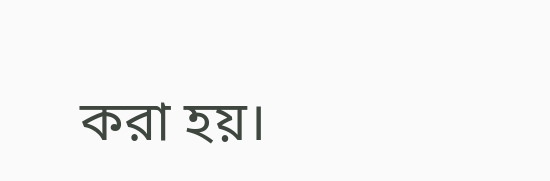করা হয়।